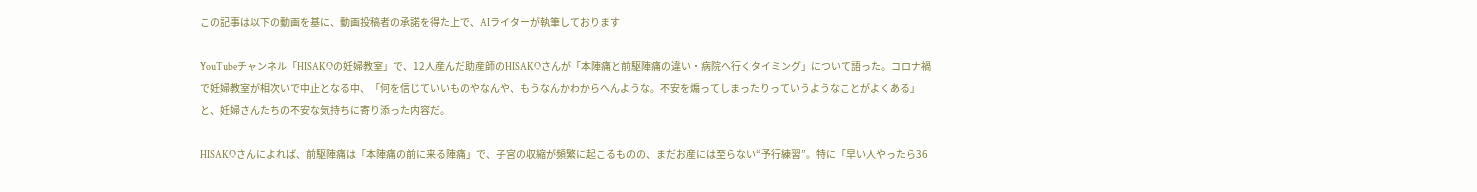この記事は以下の動画を基に、動画投稿者の承諾を得た上で、AIライターが執筆しております

YouTubeチャンネル「HISAKOの妊婦教室」で、12人産んだ助産師のHISAKOさんが「本陣痛と前駆陣痛の違い・病院へ行くタイミング」について語った。コロナ禍で妊婦教室が相次いで中止となる中、「何を信じていいものやなんや、もうなんかわからへんような。不安を煽ってしまったりっていうようなことがよくある」と、妊婦さんたちの不安な気持ちに寄り添った内容だ。

HISAKOさんによれば、前駆陣痛は「本陣痛の前に来る陣痛」で、子宮の収縮が頻繁に起こるものの、まだお産には至らない“予行練習”。特に「早い人やったら36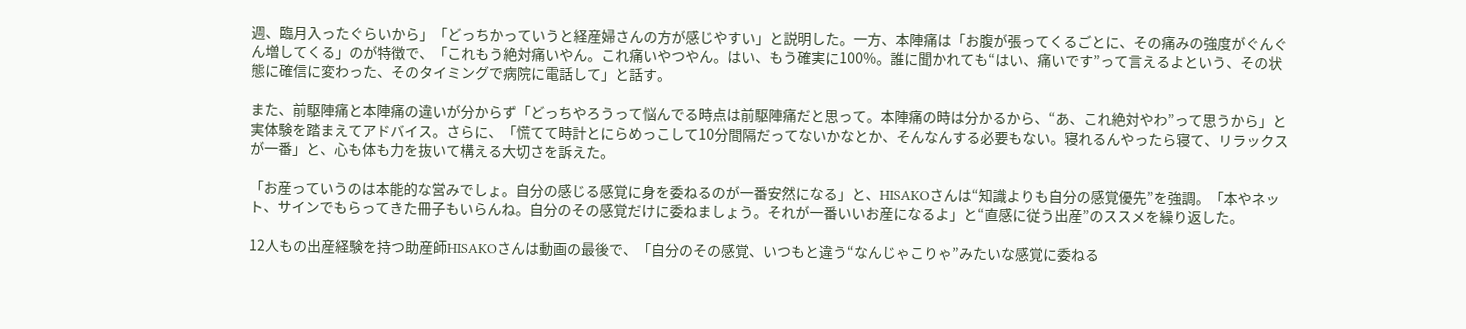週、臨月入ったぐらいから」「どっちかっていうと経産婦さんの方が感じやすい」と説明した。一方、本陣痛は「お腹が張ってくるごとに、その痛みの強度がぐんぐん増してくる」のが特徴で、「これもう絶対痛いやん。これ痛いやつやん。はい、もう確実に100%。誰に聞かれても“はい、痛いです”って言えるよという、その状態に確信に変わった、そのタイミングで病院に電話して」と話す。

また、前駆陣痛と本陣痛の違いが分からず「どっちやろうって悩んでる時点は前駆陣痛だと思って。本陣痛の時は分かるから、“あ、これ絶対やわ”って思うから」と実体験を踏まえてアドバイス。さらに、「慌てて時計とにらめっこして10分間隔だってないかなとか、そんなんする必要もない。寝れるんやったら寝て、リラックスが一番」と、心も体も力を抜いて構える大切さを訴えた。

「お産っていうのは本能的な営みでしょ。自分の感じる感覚に身を委ねるのが一番安然になる」と、HISAKOさんは“知識よりも自分の感覚優先”を強調。「本やネット、サインでもらってきた冊子もいらんね。自分のその感覚だけに委ねましょう。それが一番いいお産になるよ」と“直感に従う出産”のススメを繰り返した。

12人もの出産経験を持つ助産師HISAKOさんは動画の最後で、「自分のその感覚、いつもと違う“なんじゃこりゃ”みたいな感覚に委ねる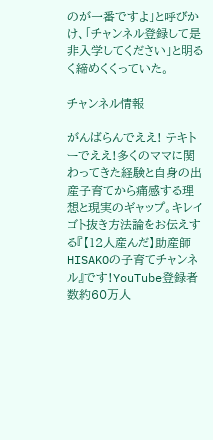のが一番ですよ」と呼びかけ、「チャンネル登録して是非入学してください」と明るく締めくくっていた。

チャンネル情報

がんばらんでええ! テキトーでええ!多くのママに関わってきた経験と自身の出産子育てから痛感する理想と現実のギャップ。キレイゴト抜き方法論をお伝えする『【12人産んだ】助産師HISAKOの子育てチャンネル』です!YouTube登録者数約60万人